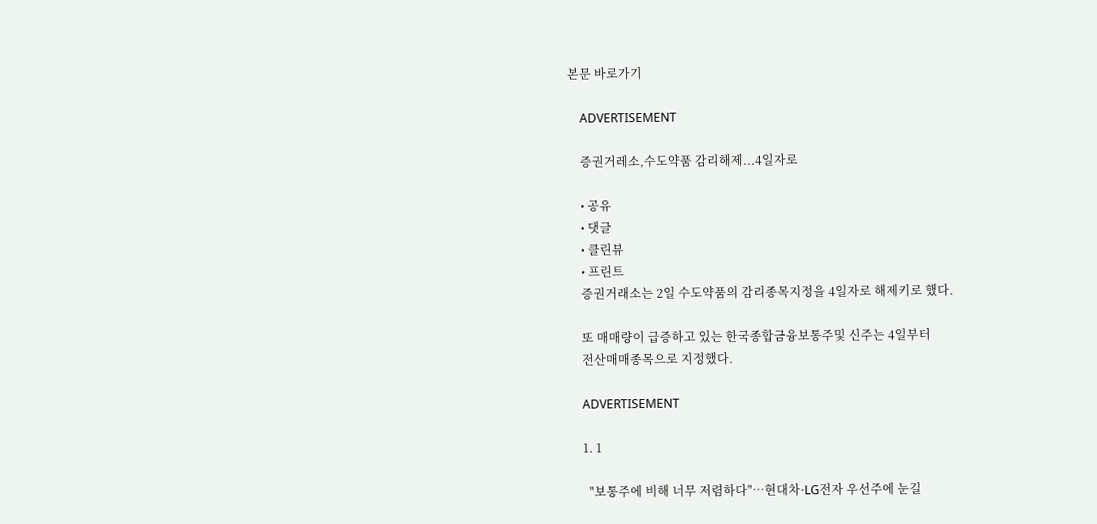본문 바로가기

    ADVERTISEMENT

    증권거레소,수도약품 감리해제...4일자로

    • 공유
    • 댓글
    • 클린뷰
    • 프린트
    증권거래소는 2일 수도약품의 감리종목지정을 4일자로 해제키로 했다.

    또 매매량이 급증하고 있는 한국종합금융보통주및 신주는 4일부터
    전산매매종목으로 지정했다.

    ADVERTISEMENT

    1. 1

      "보통주에 비해 너무 저렴하다"…현대차·LG전자 우선주에 눈길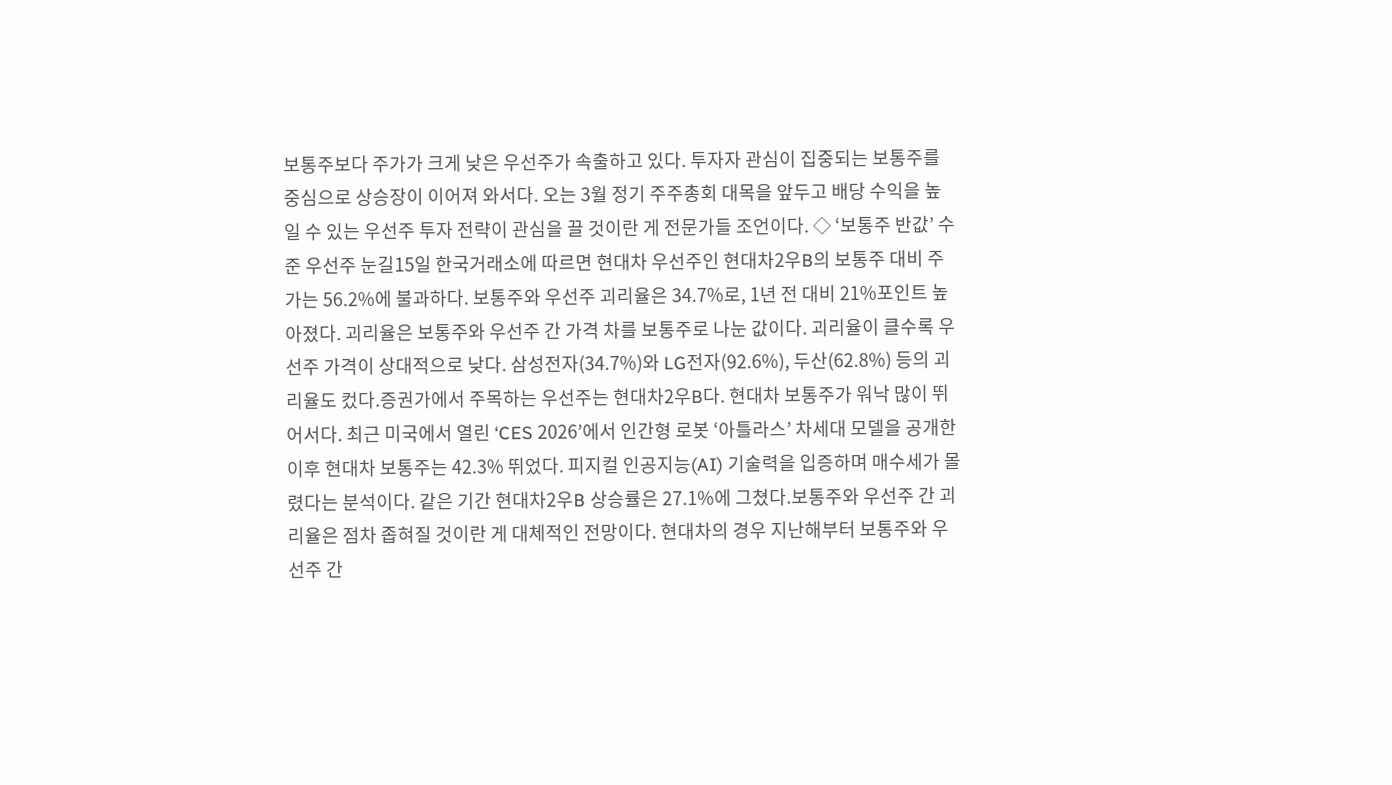보통주보다 주가가 크게 낮은 우선주가 속출하고 있다. 투자자 관심이 집중되는 보통주를 중심으로 상승장이 이어져 와서다. 오는 3월 정기 주주총회 대목을 앞두고 배당 수익을 높일 수 있는 우선주 투자 전략이 관심을 끌 것이란 게 전문가들 조언이다. ◇ ‘보통주 반값’ 수준 우선주 눈길15일 한국거래소에 따르면 현대차 우선주인 현대차2우B의 보통주 대비 주가는 56.2%에 불과하다. 보통주와 우선주 괴리율은 34.7%로, 1년 전 대비 21%포인트 높아졌다. 괴리율은 보통주와 우선주 간 가격 차를 보통주로 나눈 값이다. 괴리율이 클수록 우선주 가격이 상대적으로 낮다. 삼성전자(34.7%)와 LG전자(92.6%), 두산(62.8%) 등의 괴리율도 컸다.증권가에서 주목하는 우선주는 현대차2우B다. 현대차 보통주가 워낙 많이 뛰어서다. 최근 미국에서 열린 ‘CES 2026’에서 인간형 로봇 ‘아틀라스’ 차세대 모델을 공개한 이후 현대차 보통주는 42.3% 뛰었다. 피지컬 인공지능(AI) 기술력을 입증하며 매수세가 몰렸다는 분석이다. 같은 기간 현대차2우B 상승률은 27.1%에 그쳤다.보통주와 우선주 간 괴리율은 점차 좁혀질 것이란 게 대체적인 전망이다. 현대차의 경우 지난해부터 보통주와 우선주 간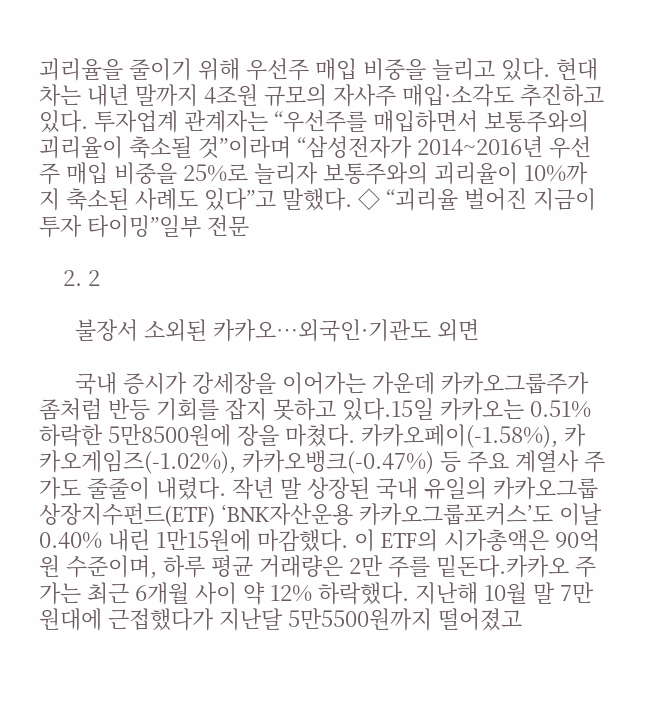괴리율을 줄이기 위해 우선주 매입 비중을 늘리고 있다. 현대차는 내년 말까지 4조원 규모의 자사주 매입·소각도 추진하고 있다. 투자업계 관계자는 “우선주를 매입하면서 보통주와의 괴리율이 축소될 것”이라며 “삼성전자가 2014~2016년 우선주 매입 비중을 25%로 늘리자 보통주와의 괴리율이 10%까지 축소된 사례도 있다”고 말했다. ◇ “괴리율 벌어진 지금이 투자 타이밍”일부 전문

    2. 2

      불장서 소외된 카카오…외국인·기관도 외면

      국내 증시가 강세장을 이어가는 가운데 카카오그룹주가 좀처럼 반등 기회를 잡지 못하고 있다.15일 카카오는 0.51% 하락한 5만8500원에 장을 마쳤다. 카카오페이(-1.58%), 카카오게임즈(-1.02%), 카카오뱅크(-0.47%) 등 주요 계열사 주가도 줄줄이 내렸다. 작년 말 상장된 국내 유일의 카카오그룹 상장지수펀드(ETF) ‘BNK자산운용 카카오그룹포커스’도 이날 0.40% 내린 1만15원에 마감했다. 이 ETF의 시가총액은 90억원 수준이며, 하루 평균 거래량은 2만 주를 밑돈다.카카오 주가는 최근 6개월 사이 약 12% 하락했다. 지난해 10월 말 7만원대에 근접했다가 지난달 5만5500원까지 떨어졌고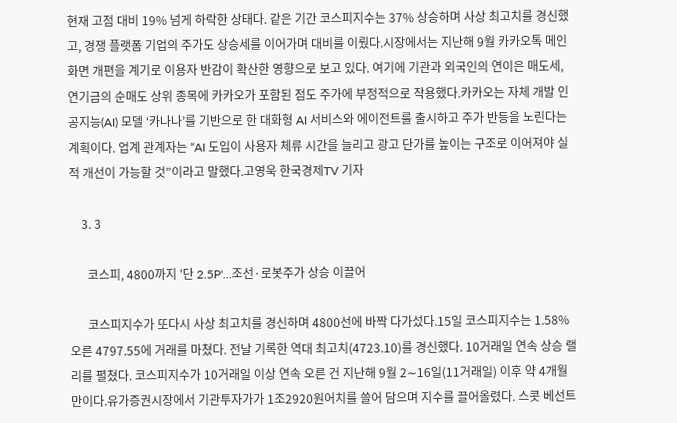현재 고점 대비 19% 넘게 하락한 상태다. 같은 기간 코스피지수는 37% 상승하며 사상 최고치를 경신했고, 경쟁 플랫폼 기업의 주가도 상승세를 이어가며 대비를 이뤘다.시장에서는 지난해 9월 카카오톡 메인 화면 개편을 계기로 이용자 반감이 확산한 영향으로 보고 있다. 여기에 기관과 외국인의 연이은 매도세, 연기금의 순매도 상위 종목에 카카오가 포함된 점도 주가에 부정적으로 작용했다.카카오는 자체 개발 인공지능(AI) 모델 ‘카나나’를 기반으로 한 대화형 AI 서비스와 에이전트를 출시하고 주가 반등을 노린다는 계획이다. 업계 관계자는 “AI 도입이 사용자 체류 시간을 늘리고 광고 단가를 높이는 구조로 이어져야 실적 개선이 가능할 것”이라고 말했다.고영욱 한국경제TV 기자

    3. 3

      코스피, 4800까지 '단 2.5P'…조선·로봇주가 상승 이끌어

      코스피지수가 또다시 사상 최고치를 경신하며 4800선에 바짝 다가섰다.15일 코스피지수는 1.58% 오른 4797.55에 거래를 마쳤다. 전날 기록한 역대 최고치(4723.10)를 경신했다. 10거래일 연속 상승 랠리를 펼쳤다. 코스피지수가 10거래일 이상 연속 오른 건 지난해 9월 2∼16일(11거래일) 이후 약 4개월 만이다.유가증권시장에서 기관투자가가 1조2920원어치를 쓸어 담으며 지수를 끌어올렸다. 스콧 베선트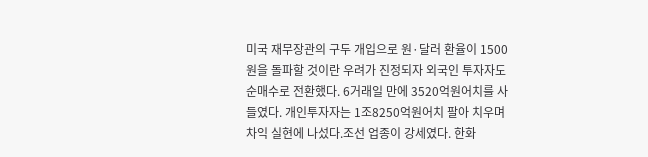미국 재무장관의 구두 개입으로 원·달러 환율이 1500원을 돌파할 것이란 우려가 진정되자 외국인 투자자도 순매수로 전환했다. 6거래일 만에 3520억원어치를 사들였다. 개인투자자는 1조8250억원어치 팔아 치우며 차익 실현에 나섰다.조선 업종이 강세였다. 한화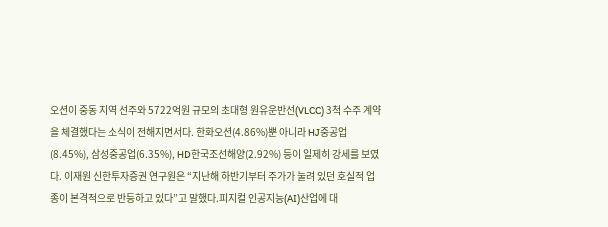오션이 중동 지역 선주와 5722억원 규모의 초대형 원유운반선(VLCC) 3척 수주 계약을 체결했다는 소식이 전해지면서다. 한화오션(4.86%)뿐 아니라 HJ중공업(8.45%), 삼성중공업(6.35%), HD한국조선해양(2.92%) 등이 일제히 강세를 보였다. 이재원 신한투자증권 연구원은 “지난해 하반기부터 주가가 눌려 있던 호실적 업종이 본격적으로 반등하고 있다”고 말했다.피지컬 인공지능(AI)산업에 대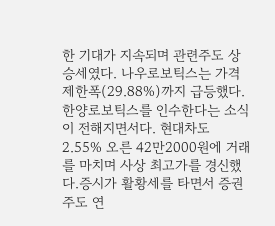한 기대가 지속되며 관련주도 상승세였다. 나우로보틱스는 가격제한폭(29.88%)까지 급등했다. 한양로보틱스를 인수한다는 소식이 전해지면서다. 현대차도 2.55% 오른 42만2000원에 거래를 마치며 사상 최고가를 경신했다.증시가 활황세를 타면서 증권주도 연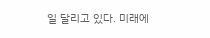일 달리고 있다. 미래에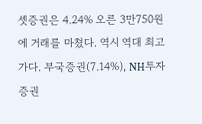셋증권은 4.24% 오른 3만750원에 거래를 마쳤다. 역시 역대 최고가다. 부국증권(7.14%), NH투자증권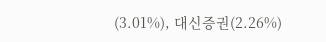(3.01%), 대신증권(2.26%)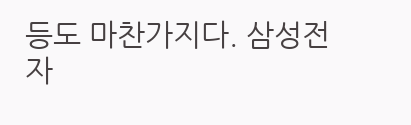등도 마찬가지다. 삼성전자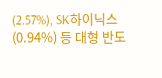(2.57%), SK하이닉스(0.94%) 등 대형 반도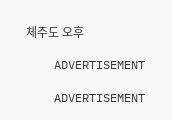체주도 오후

    ADVERTISEMENT

    ADVERTISEMENT